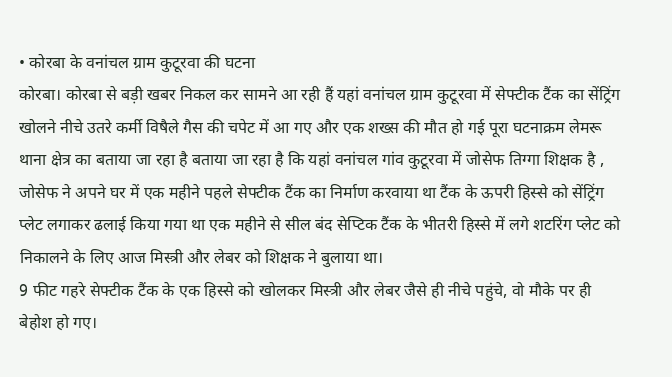• कोरबा के वनांचल ग्राम कुटूरवा की घटना
कोरबा। कोरबा से बड़ी खबर निकल कर सामने आ रही हैं यहां वनांचल ग्राम कुटूरवा में सेफ्टीक टैंक का सेंट्रिंग खोलने नीचे उतरे कर्मी विषैले गैस की चपेट में आ गए और एक शख्स की मौत हो गई पूरा घटनाक्रम लेमरू थाना क्षेत्र का बताया जा रहा है बताया जा रहा है कि यहां वनांचल गांव कुटूरवा में जोसेफ तिग्गा शिक्षक है , जोसेफ ने अपने घर में एक महीने पहले सेफ्टीक टैंक का निर्माण करवाया था टैंक के ऊपरी हिस्से को सेंट्रिंग प्लेट लगाकर ढलाई किया गया था एक महीने से सील बंद सेप्टिक टैंक के भीतरी हिस्से में लगे शटरिंग प्लेट को निकालने के लिए आज मिस्त्री और लेबर को शिक्षक ने बुलाया था।
9 फीट गहरे सेफ्टीक टैंक के एक हिस्से को खोलकर मिस्त्री और लेबर जैसे ही नीचे पहुंचे, वो मौके पर ही बेहोश हो गए।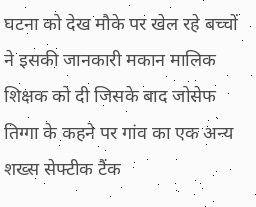घटना को देख मौके पर खेल रहे बच्चों ने इसकी जानकारी मकान मालिक शिक्षक को दी जिसके बाद जोसेफ तिग्गा के कहने पर गांव का एक अन्य शख्स सेफ्टीक टैंक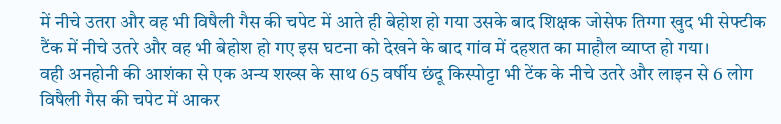में नीचे उतरा और वह भी विषैली गैस की चपेट में आते ही बेहोश हो गया उसके बाद शिक्षक जोसेफ तिग्गा खुद भी सेफ्टीक टैंक में नीचे उतरे और वह भी बेहोश हो गए इस घटना को देखने के बाद गांव में दहशत का माहौल व्याप्त हो गया।
वही अनहोनी की आशंका से एक अन्य शख्स के साथ 65 वर्षीय छंदू किस्पोट्टा भी टेंक के नीचे उतरे और लाइन से 6 लोग विषैली गैस की चपेट में आकर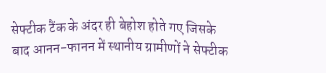सेफ्टीक टैंक के अंदर ही बेहोश होते गए जिसके बाद आनन-फानन में स्थानीय ग्रामीणों ने सेफ्टीक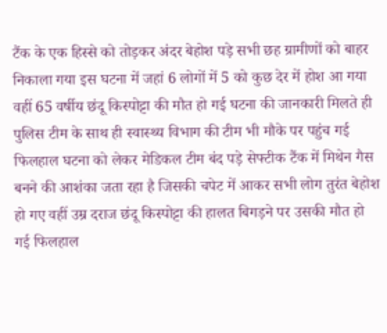टैंक के एक हिस्से को तोड़कर अंदर बेहोश पड़े सभी छह ग्रामीणों को बाहर निकाला गया इस घटना में जहां 6 लोगों में 5 को कुछ देर में होश आ गया वहीं 65 वर्षीय छंदू किस्पोट्टा की मौत हो गई घटना की जानकारी मिलते ही पुलिस टीम के साथ ही स्वास्थ्य विभाग की टीम भी मौके पर पहुंच गई फिलहाल घटना को लेकर मेडिकल टीम बंद पड़े सेफ्टीक टैंक में मिथेन गैस बनने की आशंका जता रहा है जिसकी चपेट में आकर सभी लोग तुरंत बेहोश हो गए वहीं उम्र दराज छंदू किस्पोट्टा की हालत बिगड़ने पर उसकी मौत हो गई फिलहाल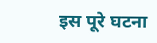इस पूरे घटना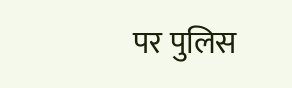पर पुलिस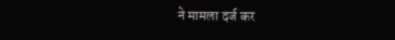ने मामला दर्ज कर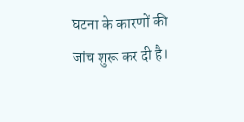घटना के कारणों की जांच शुरू कर दी है।